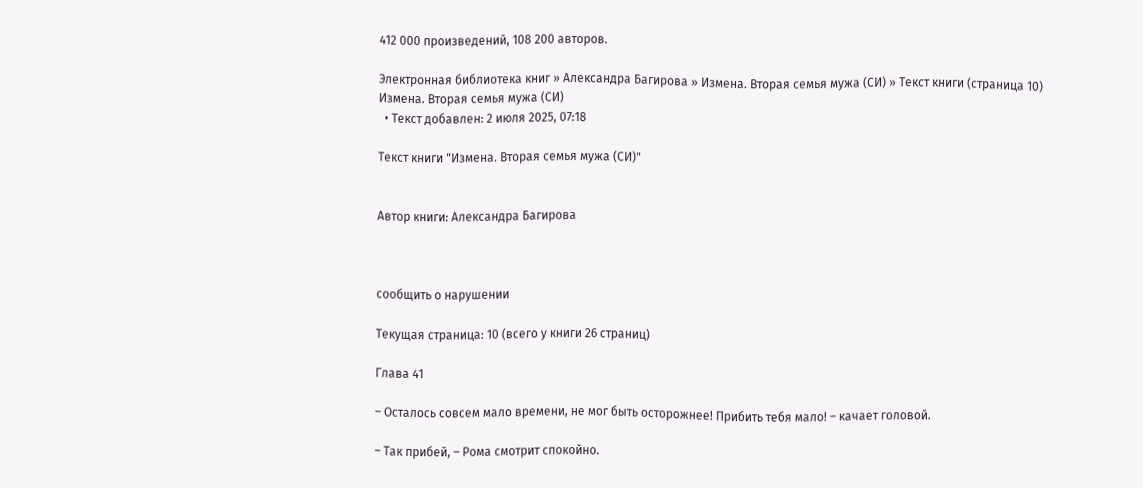412 000 произведений, 108 200 авторов.

Электронная библиотека книг » Александра Багирова » Измена. Вторая семья мужа (СИ) » Текст книги (страница 10)
Измена. Вторая семья мужа (СИ)
  • Текст добавлен: 2 июля 2025, 07:18

Текст книги "Измена. Вторая семья мужа (СИ)"


Автор книги: Александра Багирова



сообщить о нарушении

Текущая страница: 10 (всего у книги 26 страниц)

Глава 41

– Осталось совсем мало времени, не мог быть осторожнее! Прибить тебя мало! – качает головой.

– Так прибей, – Рома смотрит спокойно.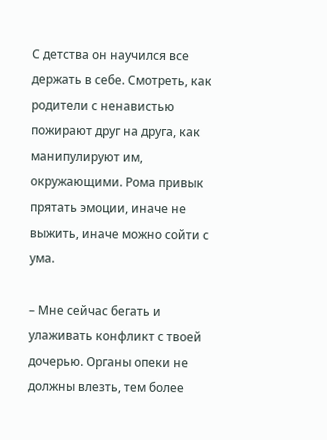С детства он научился все держать в себе. Смотреть, как родители с ненавистью пожирают друг на друга, как манипулируют им, окружающими. Рома привык прятать эмоции, иначе не выжить, иначе можно сойти с ума.

– Мне сейчас бегать и улаживать конфликт с твоей дочерью. Органы опеки не должны влезть, тем более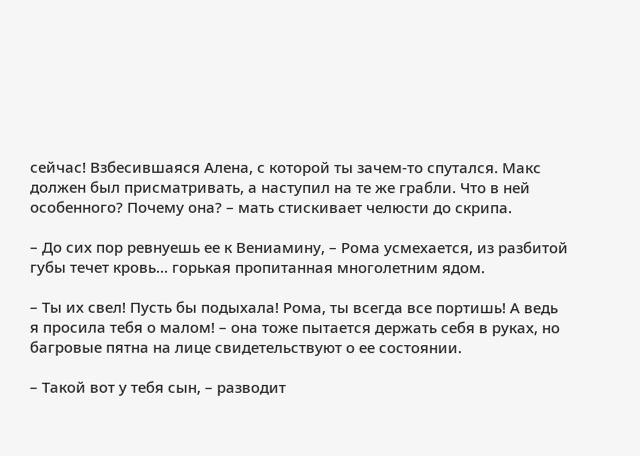сейчас! Взбесившаяся Алена, с которой ты зачем-то спутался. Макс должен был присматривать, а наступил на те же грабли. Что в ней особенного? Почему она? – мать стискивает челюсти до скрипа.

– До сих пор ревнуешь ее к Вениамину, – Рома усмехается, из разбитой губы течет кровь… горькая пропитанная многолетним ядом.

– Ты их свел! Пусть бы подыхала! Рома, ты всегда все портишь! А ведь я просила тебя о малом! – она тоже пытается держать себя в руках, но багровые пятна на лице свидетельствуют о ее состоянии.

– Такой вот у тебя сын, – разводит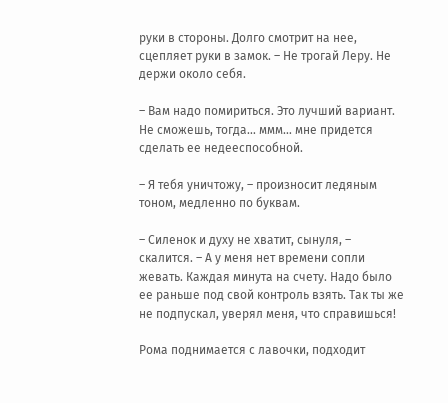руки в стороны. Долго смотрит на нее, сцепляет руки в замок. – Не трогай Леру. Не держи около себя.

– Вам надо помириться. Это лучший вариант. Не сможешь, тогда… ммм… мне придется сделать ее недееспособной.

– Я тебя уничтожу, – произносит ледяным тоном, медленно по буквам.

– Силенок и духу не хватит, сынуля, – скалится. – А у меня нет времени сопли жевать. Каждая минута на счету. Надо было ее раньше под свой контроль взять. Так ты же не подпускал, уверял меня, что справишься!

Рома поднимается с лавочки, подходит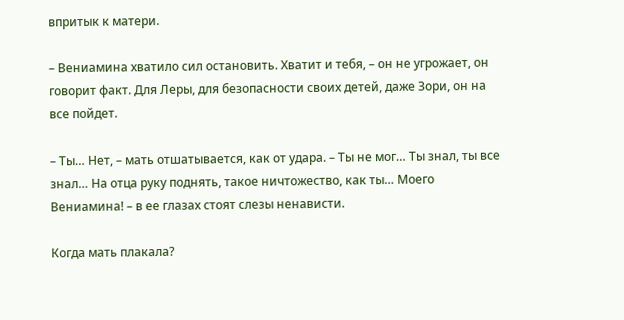впритык к матери.

– Вениамина хватило сил остановить. Хватит и тебя, – он не угрожает, он говорит факт. Для Леры, для безопасности своих детей, даже Зори, он на все пойдет.

– Ты… Нет, – мать отшатывается, как от удара. – Ты не мог… Ты знал, ты все знал… На отца руку поднять, такое ничтожество, как ты… Моего Вениамина! – в ее глазах стоят слезы ненависти.

Когда мать плакала?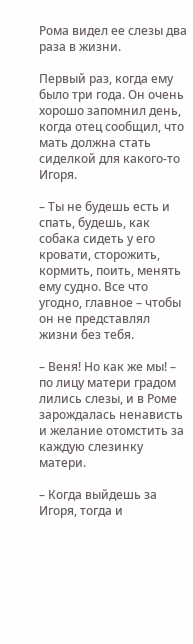Рома видел ее слезы два раза в жизни.

Первый раз, когда ему было три года. Он очень хорошо запомнил день, когда отец сообщил, что мать должна стать сиделкой для какого-то Игоря.

– Ты не будешь есть и спать, будешь, как собака сидеть у его кровати, сторожить, кормить, поить, менять ему судно. Все что угодно, главное – чтобы он не представлял жизни без тебя.

– Веня! Но как же мы! – по лицу матери градом лились слезы, и в Роме зарождалась ненависть и желание отомстить за каждую слезинку матери.

– Когда выйдешь за Игоря, тогда и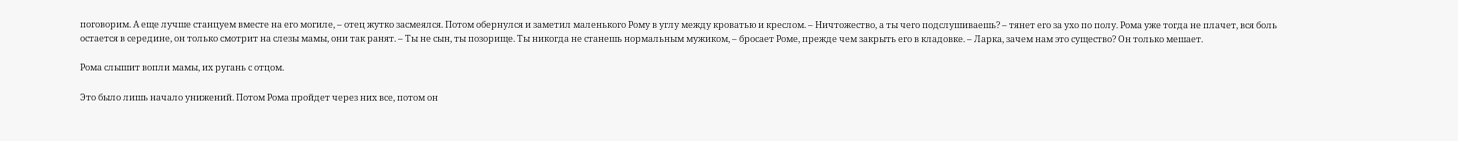поговорим. А еще лучше станцуем вместе на его могиле, – отец жутко засмеялся. Потом обернулся и заметил маленького Рому в углу между кроватью и креслом. – Ничтожество, а ты чего подслушиваешь? – тянет его за ухо по полу. Рома уже тогда не плачет, вся боль остается в середине, он только смотрит на слезы мамы, они так ранят. – Ты не сын, ты позорище. Ты никогда не станешь нормальным мужиком, – бросает Роме, прежде чем закрыть его в кладовке. – Ларка, зачем нам это существо? Он только мешает.

Рома слышит вопли мамы, их ругань с отцом.

Это было лишь начало унижений. Потом Рома пройдет через них все, потом он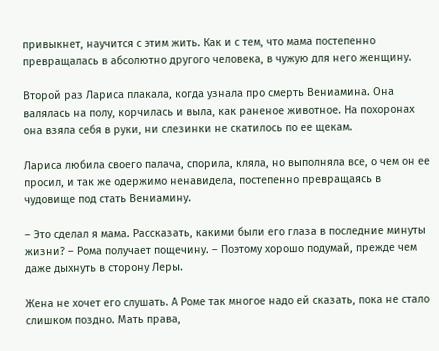привыкнет, научится с этим жить. Как и с тем, что мама постепенно превращалась в абсолютно другого человека, в чужую для него женщину.

Второй раз Лариса плакала, когда узнала про смерть Вениамина. Она валялась на полу, корчилась и выла, как раненое животное. На похоронах она взяла себя в руки, ни слезинки не скатилось по ее щекам.

Лариса любила своего палача, спорила, кляла, но выполняла все, о чем он ее просил, и так же одержимо ненавидела, постепенно превращаясь в чудовище под стать Вениамину.

– Это сделал я мама. Рассказать, какими были его глаза в последние минуты жизни? – Рома получает пощечину. – Поэтому хорошо подумай, прежде чем даже дыхнуть в сторону Леры.

Жена не хочет его слушать. А Роме так многое надо ей сказать, пока не стало слишком поздно. Мать права,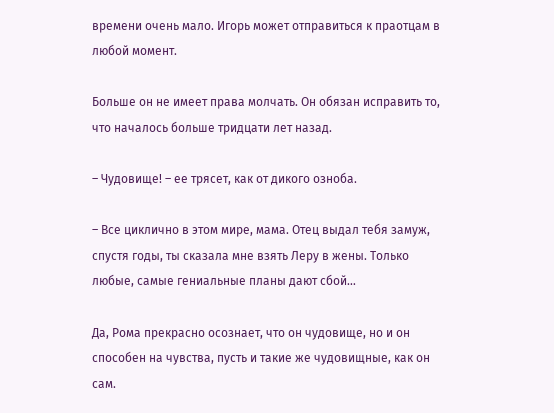времени очень мало. Игорь может отправиться к праотцам в любой момент.

Больше он не имеет права молчать. Он обязан исправить то, что началось больше тридцати лет назад.

– Чудовище! – ее трясет, как от дикого озноба.

– Все циклично в этом мире, мама. Отец выдал тебя замуж, спустя годы, ты сказала мне взять Леру в жены. Только любые, самые гениальные планы дают сбой…

Да, Рома прекрасно осознает, что он чудовище, но и он способен на чувства, пусть и такие же чудовищные, как он сам.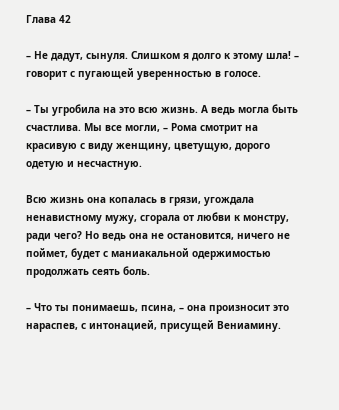Глава 42

– Не дадут, сынуля. Слишком я долго к этому шла! – говорит с пугающей уверенностью в голосе.

– Ты угробила на это всю жизнь. А ведь могла быть счастлива. Мы все могли, – Рома смотрит на красивую с виду женщину, цветущую, дорого одетую и несчастную.

Всю жизнь она копалась в грязи, угождала ненавистному мужу, сгорала от любви к монстру, ради чего? Но ведь она не остановится, ничего не поймет, будет с маниакальной одержимостью продолжать сеять боль.

– Что ты понимаешь, псина, – она произносит это нараспев, с интонацией, присущей Вениамину.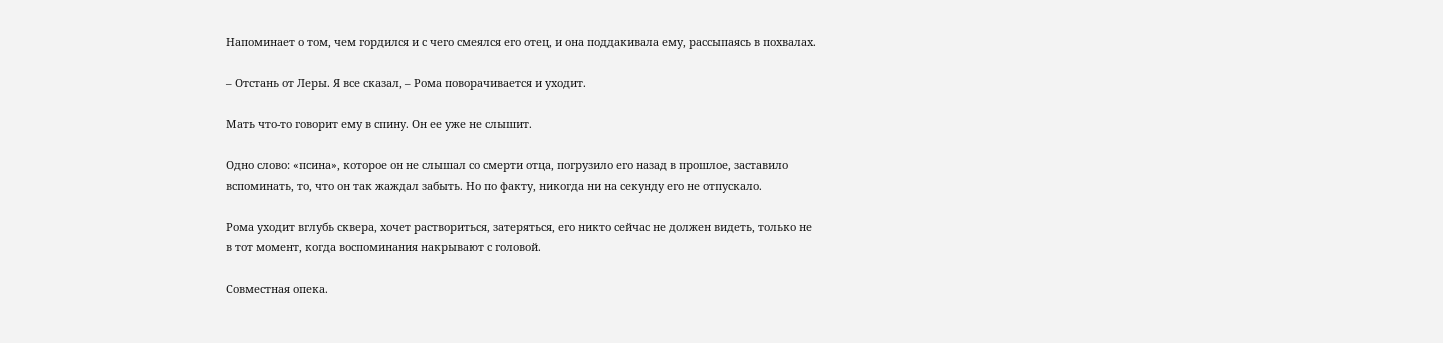Напоминает о том, чем гордился и с чего смеялся его отец, и она поддакивала ему, рассыпаясь в похвалах.

– Отстань от Леры. Я все сказал, – Рома поворачивается и уходит.

Мать что-то говорит ему в спину. Он ее уже не слышит.

Одно слово: «псина», которое он не слышал со смерти отца, погрузило его назад в прошлое, заставило вспоминать, то, что он так жаждал забыть. Но по факту, никогда ни на секунду его не отпускало.

Рома уходит вглубь сквера, хочет раствориться, затеряться, его никто сейчас не должен видеть, только не в тот момент, когда воспоминания накрывают с головой.

Совместная опека.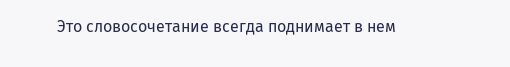Это словосочетание всегда поднимает в нем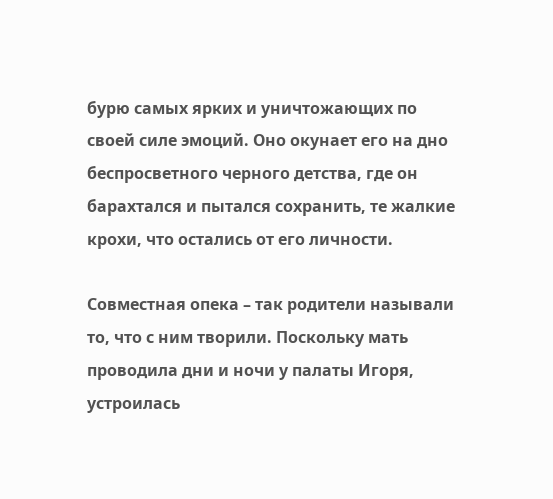бурю самых ярких и уничтожающих по своей силе эмоций. Оно окунает его на дно беспросветного черного детства, где он барахтался и пытался сохранить, те жалкие крохи, что остались от его личности.

Совместная опека – так родители называли то, что с ним творили. Поскольку мать проводила дни и ночи у палаты Игоря, устроилась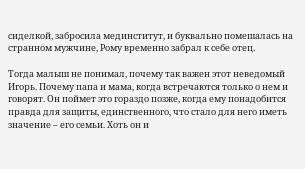сиделкой, забросила мединститут, и буквально помешалась на странном мужчине, Рому временно забрал к себе отец.

Тогда малыш не понимал, почему так важен этот неведомый Игорь. Почему папа и мама, когда встречаются только о нем и говорят. Он поймет это гораздо позже, когда ему понадобится правда для защиты, единственного, что стало для него иметь значение – его семьи. Хоть он и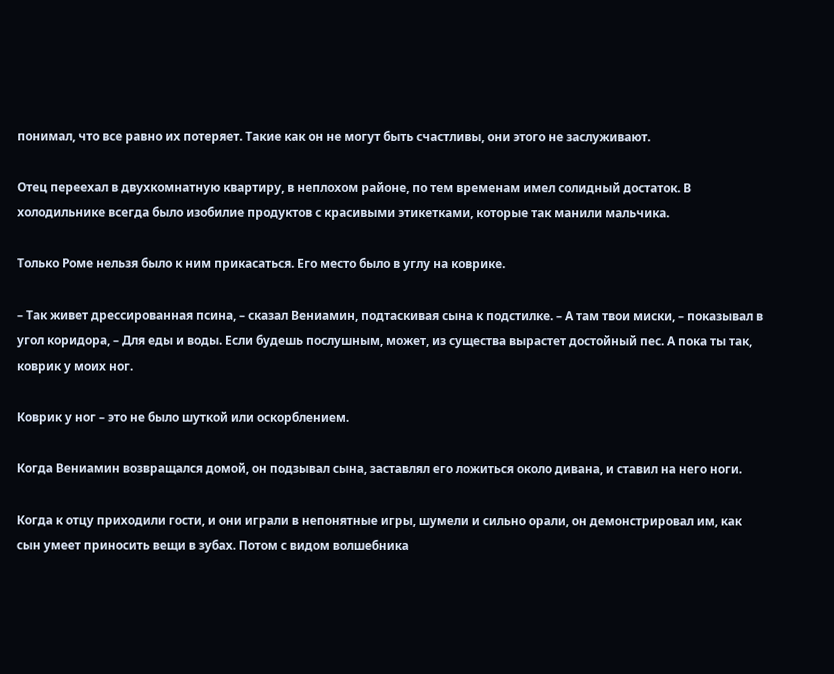понимал, что все равно их потеряет. Такие как он не могут быть счастливы, они этого не заслуживают.

Отец переехал в двухкомнатную квартиру, в неплохом районе, по тем временам имел солидный достаток. В холодильнике всегда было изобилие продуктов с красивыми этикетками, которые так манили мальчика.

Только Роме нельзя было к ним прикасаться. Его место было в углу на коврике.

– Так живет дрессированная псина, – сказал Вениамин, подтаскивая сына к подстилке. – А там твои миски, – показывал в угол коридора, – Для еды и воды. Если будешь послушным, может, из существа вырастет достойный пес. А пока ты так, коврик у моих ног.

Коврик у ног – это не было шуткой или оскорблением.

Когда Вениамин возвращался домой, он подзывал сына, заставлял его ложиться около дивана, и ставил на него ноги.

Когда к отцу приходили гости, и они играли в непонятные игры, шумели и сильно орали, он демонстрировал им, как сын умеет приносить вещи в зубах. Потом с видом волшебника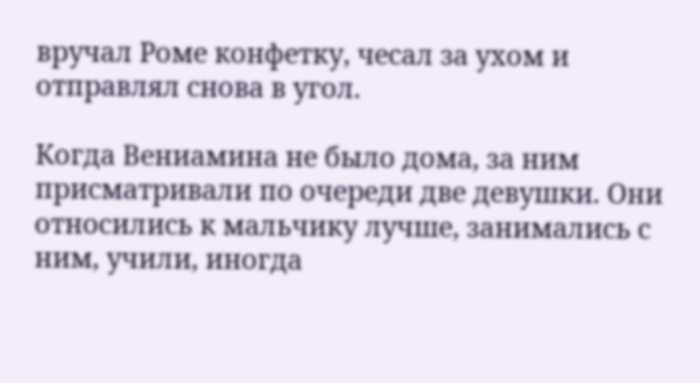вручал Роме конфетку, чесал за ухом и отправлял снова в угол.

Когда Вениамина не было дома, за ним присматривали по очереди две девушки. Они относились к мальчику лучше, занимались с ним, учили, иногда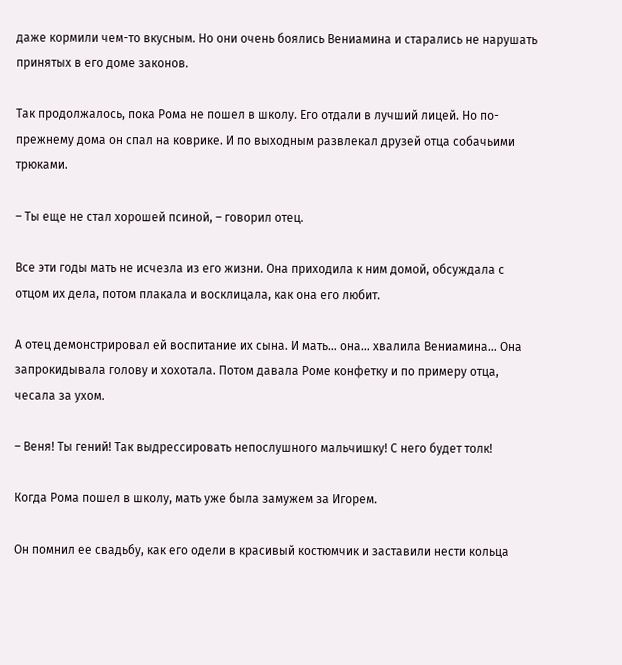даже кормили чем-то вкусным. Но они очень боялись Вениамина и старались не нарушать принятых в его доме законов.

Так продолжалось, пока Рома не пошел в школу. Его отдали в лучший лицей. Но по-прежнему дома он спал на коврике. И по выходным развлекал друзей отца собачьими трюками.

– Ты еще не стал хорошей псиной, – говорил отец.

Все эти годы мать не исчезла из его жизни. Она приходила к ним домой, обсуждала с отцом их дела, потом плакала и восклицала, как она его любит.

А отец демонстрировал ей воспитание их сына. И мать… она… хвалила Вениамина… Она запрокидывала голову и хохотала. Потом давала Роме конфетку и по примеру отца, чесала за ухом.

– Веня! Ты гений! Так выдрессировать непослушного мальчишку! С него будет толк!

Когда Рома пошел в школу, мать уже была замужем за Игорем.

Он помнил ее свадьбу, как его одели в красивый костюмчик и заставили нести кольца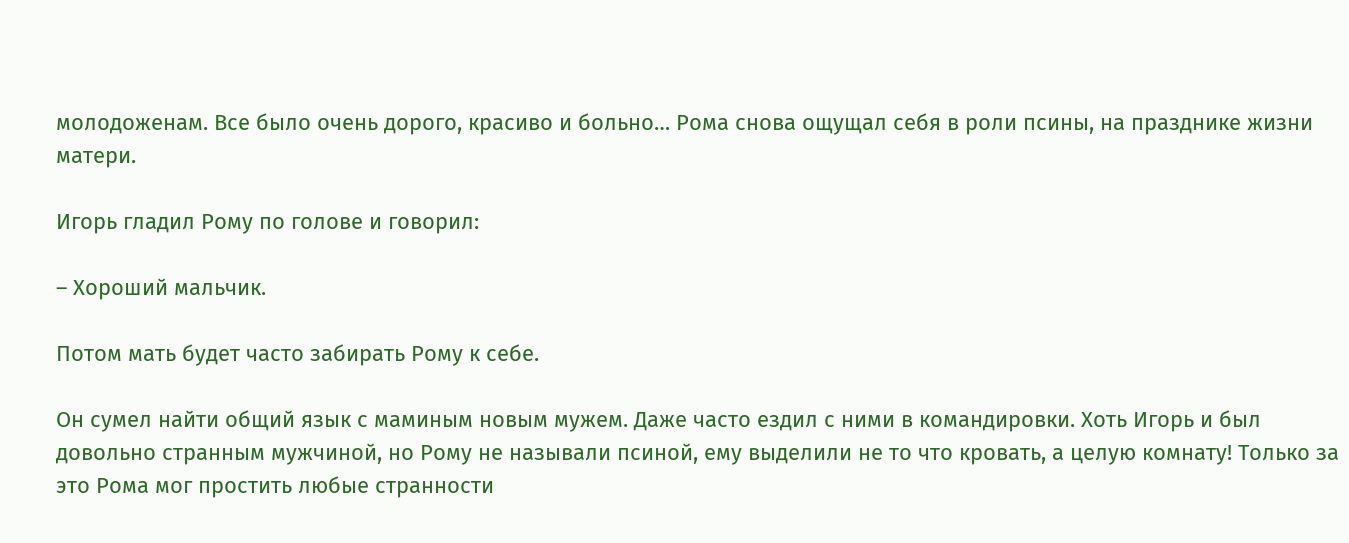молодоженам. Все было очень дорого, красиво и больно… Рома снова ощущал себя в роли псины, на празднике жизни матери.

Игорь гладил Рому по голове и говорил:

– Хороший мальчик.

Потом мать будет часто забирать Рому к себе.

Он сумел найти общий язык с маминым новым мужем. Даже часто ездил с ними в командировки. Хоть Игорь и был довольно странным мужчиной, но Рому не называли псиной, ему выделили не то что кровать, а целую комнату! Только за это Рома мог простить любые странности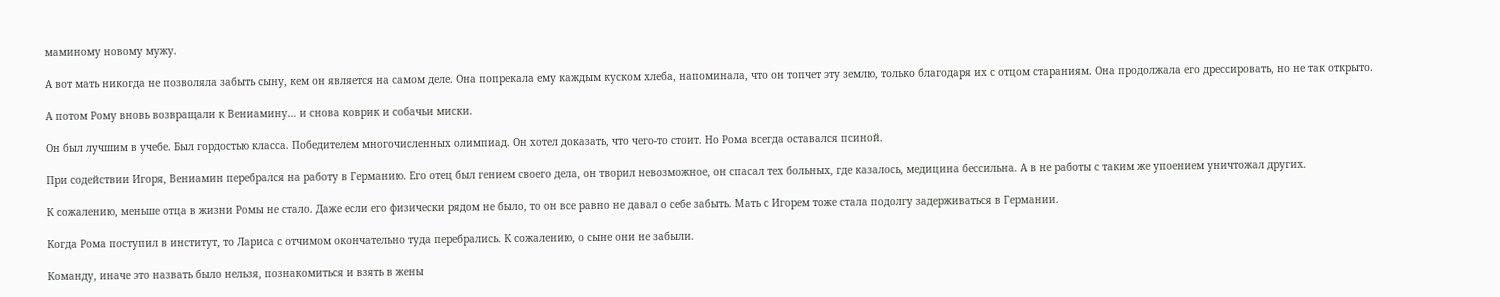маминому новому мужу.

А вот мать никогда не позволяла забыть сыну, кем он является на самом деле. Она попрекала ему каждым куском хлеба, напоминала, что он топчет эту землю, только благодаря их с отцом стараниям. Она продолжала его дрессировать, но не так открыто.

А потом Рому вновь возвращали к Вениамину… и снова коврик и собачьи миски.

Он был лучшим в учебе. Был гордостью класса. Победителем многочисленных олимпиад. Он хотел доказать, что чего-то стоит. Но Рома всегда оставался псиной.

При содействии Игоря, Вениамин перебрался на работу в Германию. Его отец был гением своего дела, он творил невозможное, он спасал тех больных, где казалось, медицина бессильна. А в не работы с таким же упоением уничтожал других.

К сожалению, меньше отца в жизни Ромы не стало. Даже если его физически рядом не было, то он все равно не давал о себе забыть. Мать с Игорем тоже стала подолгу задерживаться в Германии.

Когда Рома поступил в институт, то Лариса с отчимом окончательно туда перебрались. К сожалению, о сыне они не забыли.

Команду, иначе это назвать было нельзя, познакомиться и взять в жены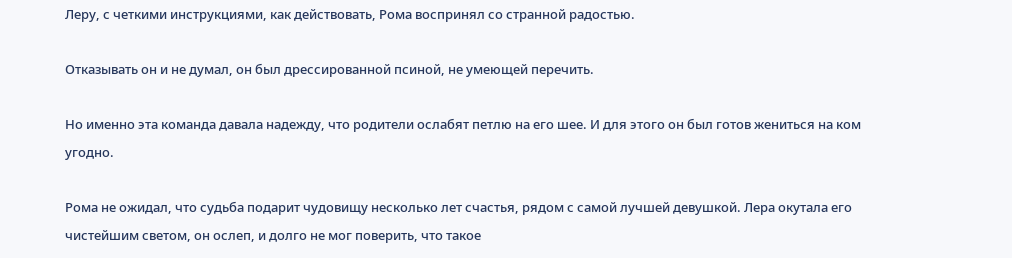Леру, с четкими инструкциями, как действовать, Рома воспринял со странной радостью.

Отказывать он и не думал, он был дрессированной псиной, не умеющей перечить.

Но именно эта команда давала надежду, что родители ослабят петлю на его шее. И для этого он был готов жениться на ком угодно.

Рома не ожидал, что судьба подарит чудовищу несколько лет счастья, рядом с самой лучшей девушкой. Лера окутала его чистейшим светом, он ослеп, и долго не мог поверить, что такое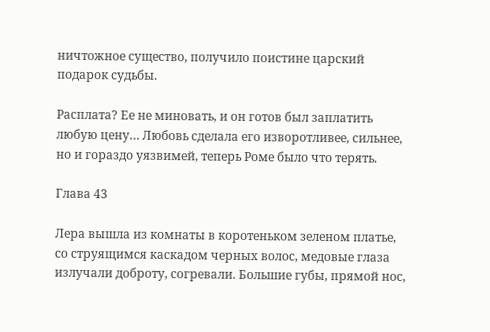ничтожное существо, получило поистине царский подарок судьбы.

Расплата? Ее не миновать, и он готов был заплатить любую цену… Любовь сделала его изворотливее, сильнее, но и гораздо уязвимей, теперь Роме было что терять.

Глава 43

Лера вышла из комнаты в коротеньком зеленом платье, со струящимся каскадом черных волос, медовые глаза излучали доброту, согревали. Большие губы, прямой нос,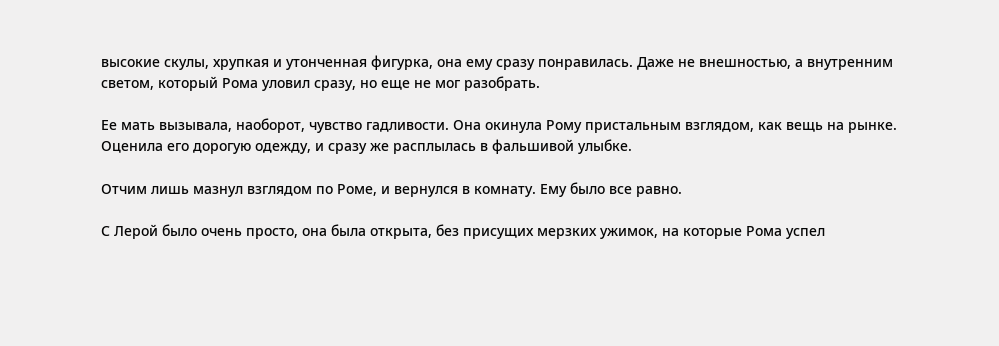высокие скулы, хрупкая и утонченная фигурка, она ему сразу понравилась. Даже не внешностью, а внутренним светом, который Рома уловил сразу, но еще не мог разобрать.

Ее мать вызывала, наоборот, чувство гадливости. Она окинула Рому пристальным взглядом, как вещь на рынке. Оценила его дорогую одежду, и сразу же расплылась в фальшивой улыбке.

Отчим лишь мазнул взглядом по Роме, и вернулся в комнату. Ему было все равно.

С Лерой было очень просто, она была открыта, без присущих мерзких ужимок, на которые Рома успел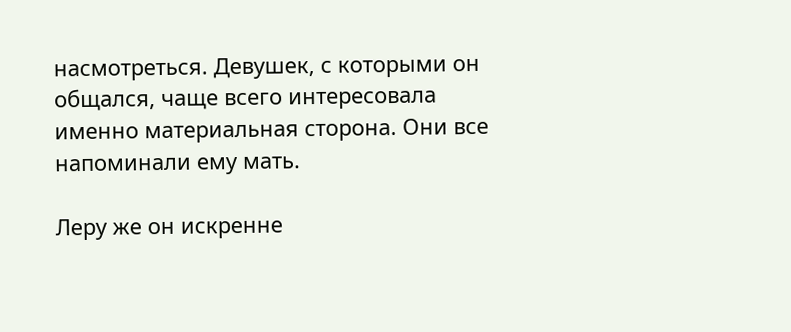насмотреться. Девушек, с которыми он общался, чаще всего интересовала именно материальная сторона. Они все напоминали ему мать.

Леру же он искренне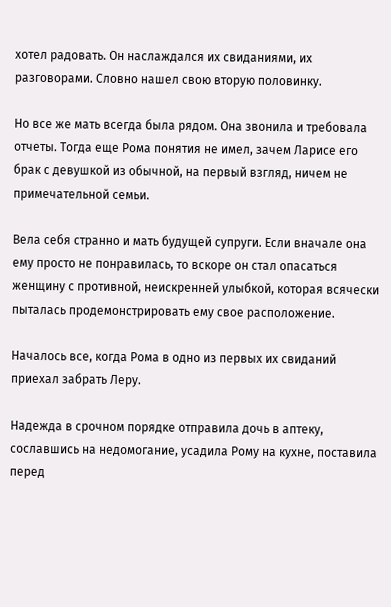хотел радовать. Он наслаждался их свиданиями, их разговорами. Словно нашел свою вторую половинку.

Но все же мать всегда была рядом. Она звонила и требовала отчеты. Тогда еще Рома понятия не имел, зачем Ларисе его брак с девушкой из обычной, на первый взгляд, ничем не примечательной семьи.

Вела себя странно и мать будущей супруги. Если вначале она ему просто не понравилась, то вскоре он стал опасаться женщину с противной, неискренней улыбкой, которая всячески пыталась продемонстрировать ему свое расположение.

Началось все, когда Рома в одно из первых их свиданий приехал забрать Леру.

Надежда в срочном порядке отправила дочь в аптеку, сославшись на недомогание, усадила Рому на кухне, поставила перед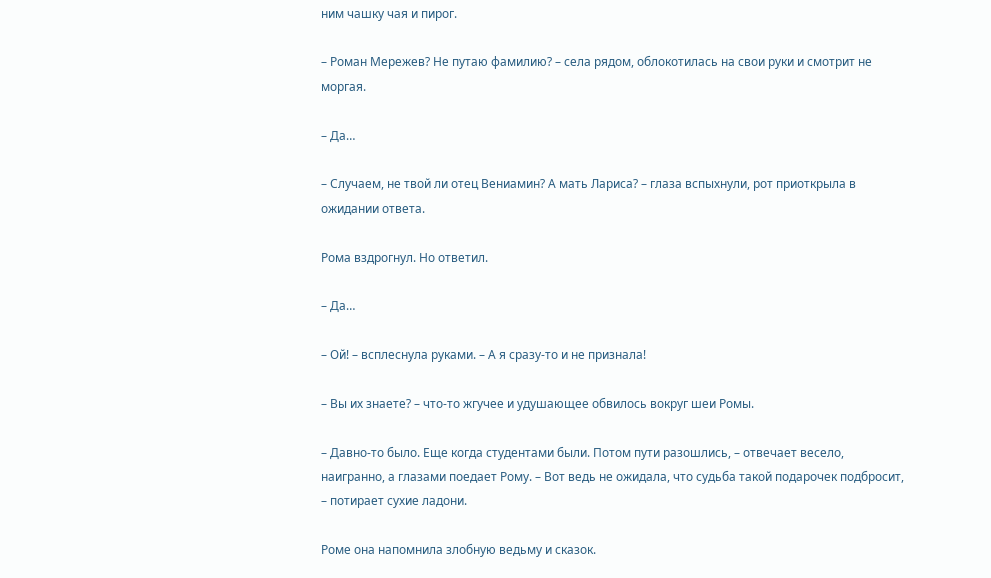ним чашку чая и пирог.

– Роман Мережев? Не путаю фамилию? – села рядом, облокотилась на свои руки и смотрит не моргая.

– Да…

– Случаем, не твой ли отец Вениамин? А мать Лариса? – глаза вспыхнули, рот приоткрыла в ожидании ответа.

Рома вздрогнул. Но ответил.

– Да…

– Ой! – всплеснула руками. – А я сразу-то и не признала!

– Вы их знаете? – что-то жгучее и удушающее обвилось вокруг шеи Ромы.

– Давно-то было. Еще когда студентами были. Потом пути разошлись, – отвечает весело, наигранно, а глазами поедает Рому. – Вот ведь не ожидала, что судьба такой подарочек подбросит, – потирает сухие ладони.

Роме она напомнила злобную ведьму и сказок.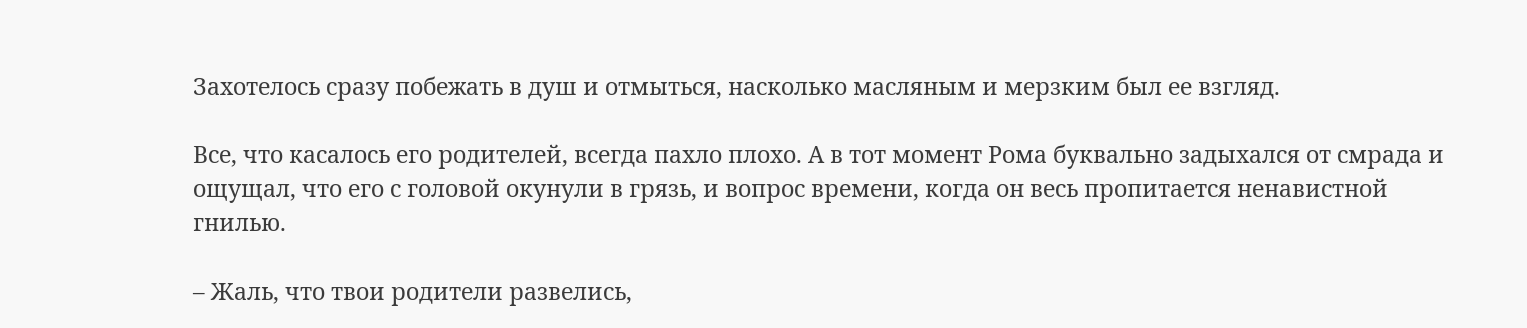Захотелось сразу побежать в душ и отмыться, насколько масляным и мерзким был ее взгляд.

Все, что касалось его родителей, всегда пахло плохо. А в тот момент Рома буквально задыхался от смрада и ощущал, что его с головой окунули в грязь, и вопрос времени, когда он весь пропитается ненавистной гнилью.

– Жаль, что твои родители развелись,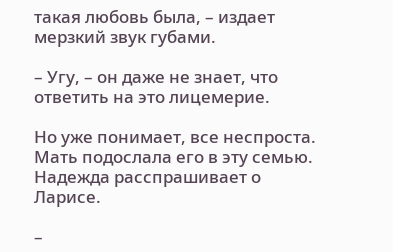такая любовь была, – издает мерзкий звук губами.

– Угу, – он даже не знает, что ответить на это лицемерие.

Но уже понимает, все неспроста. Мать подослала его в эту семью. Надежда расспрашивает о Ларисе.

–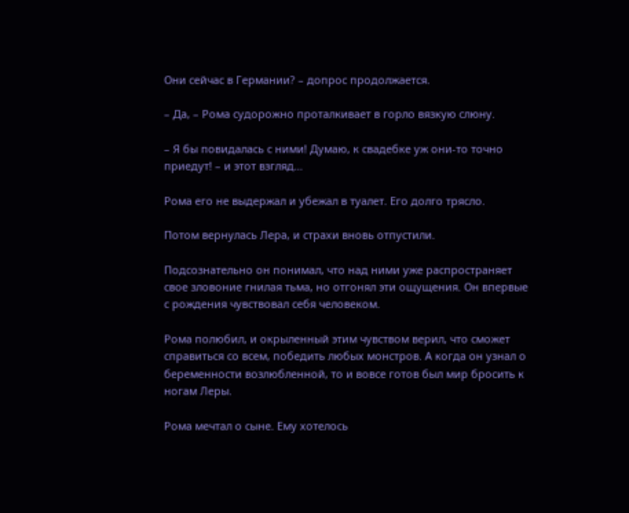Они сейчас в Германии? – допрос продолжается.

– Да, – Рома судорожно проталкивает в горло вязкую слюну.

– Я бы повидалась с ними! Думаю, к свадебке уж они-то точно приедут! – и этот взгляд…

Рома его не выдержал и убежал в туалет. Его долго трясло.

Потом вернулась Лера, и страхи вновь отпустили.

Подсознательно он понимал, что над ними уже распространяет свое зловоние гнилая тьма, но отгонял эти ощущения. Он впервые с рождения чувствовал себя человеком.

Рома полюбил, и окрыленный этим чувством верил, что сможет справиться со всем, победить любых монстров. А когда он узнал о беременности возлюбленной, то и вовсе готов был мир бросить к ногам Леры.

Рома мечтал о сыне. Ему хотелось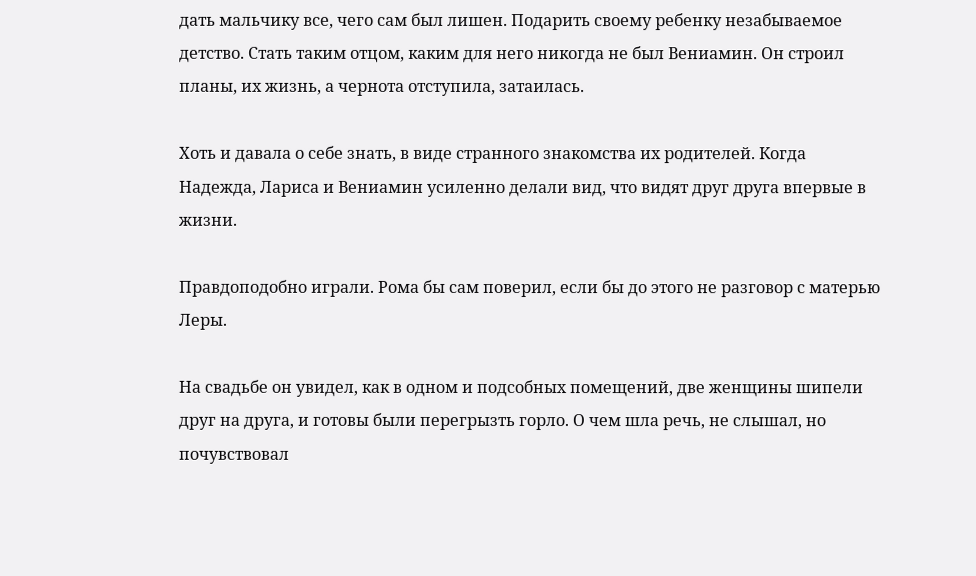дать мальчику все, чего сам был лишен. Подарить своему ребенку незабываемое детство. Стать таким отцом, каким для него никогда не был Вениамин. Он строил планы, их жизнь, а чернота отступила, затаилась.

Хоть и давала о себе знать, в виде странного знакомства их родителей. Когда Надежда, Лариса и Вениамин усиленно делали вид, что видят друг друга впервые в жизни.

Правдоподобно играли. Рома бы сам поверил, если бы до этого не разговор с матерью Леры.

На свадьбе он увидел, как в одном и подсобных помещений, две женщины шипели друг на друга, и готовы были перегрызть горло. О чем шла речь, не слышал, но почувствовал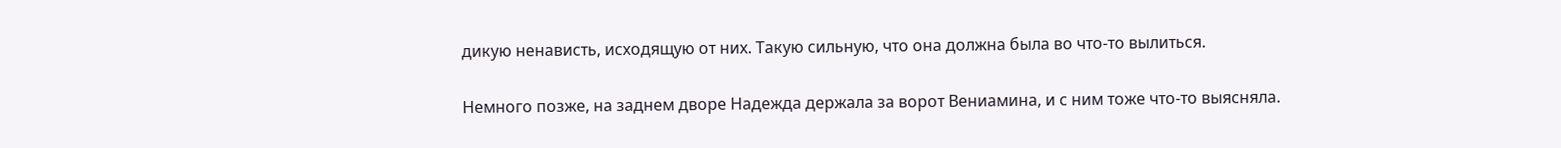дикую ненависть, исходящую от них. Такую сильную, что она должна была во что-то вылиться.

Немного позже, на заднем дворе Надежда держала за ворот Вениамина, и с ним тоже что-то выясняла.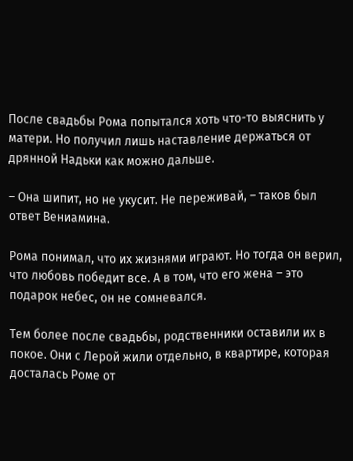После свадьбы Рома попытался хоть что-то выяснить у матери. Но получил лишь наставление держаться от дрянной Надьки как можно дальше.

– Она шипит, но не укусит. Не переживай, – таков был ответ Вениамина.

Рома понимал, что их жизнями играют. Но тогда он верил, что любовь победит все. А в том, что его жена – это подарок небес, он не сомневался.

Тем более после свадьбы, родственники оставили их в покое. Они с Лерой жили отдельно, в квартире, которая досталась Роме от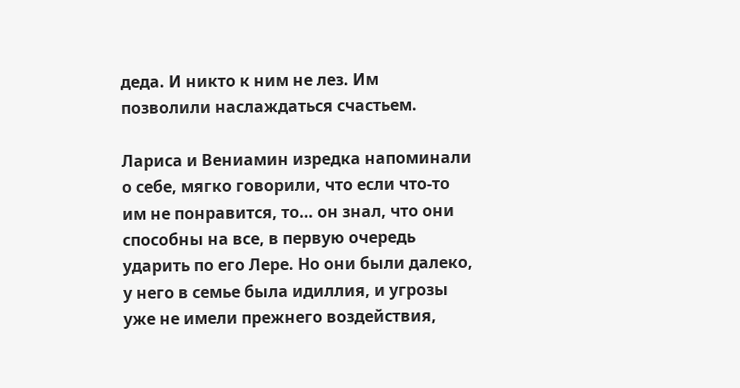деда. И никто к ним не лез. Им позволили наслаждаться счастьем.

Лариса и Вениамин изредка напоминали о себе, мягко говорили, что если что-то им не понравится, то… он знал, что они способны на все, в первую очередь ударить по его Лере. Но они были далеко, у него в семье была идиллия, и угрозы уже не имели прежнего воздействия,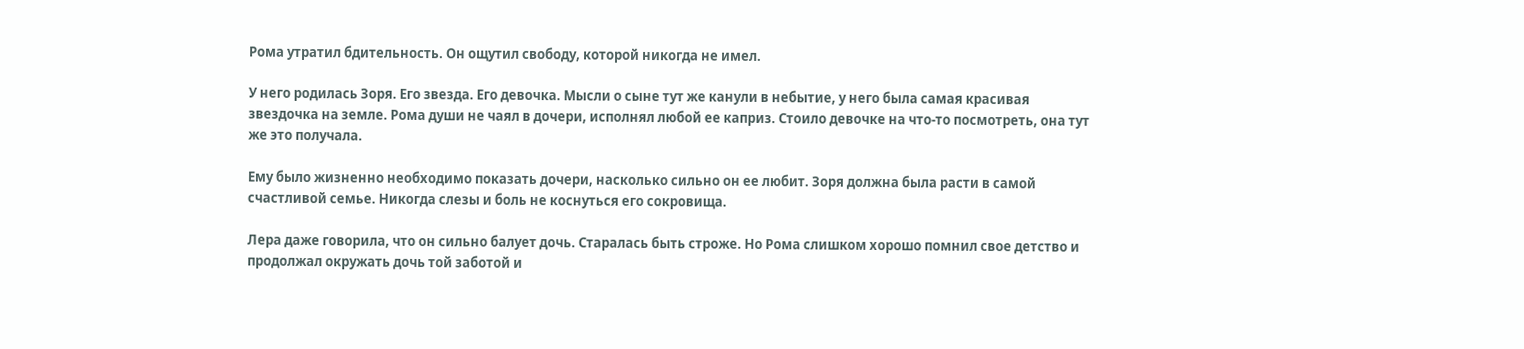Рома утратил бдительность. Он ощутил свободу, которой никогда не имел.

У него родилась Зоря. Его звезда. Его девочка. Мысли о сыне тут же канули в небытие, у него была самая красивая звездочка на земле. Рома души не чаял в дочери, исполнял любой ее каприз. Стоило девочке на что-то посмотреть, она тут же это получала.

Ему было жизненно необходимо показать дочери, насколько сильно он ее любит. Зоря должна была расти в самой счастливой семье. Никогда слезы и боль не коснуться его сокровища.

Лера даже говорила, что он сильно балует дочь. Старалась быть строже. Но Рома слишком хорошо помнил свое детство и продолжал окружать дочь той заботой и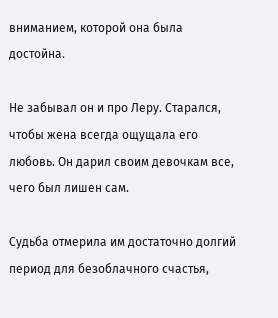вниманием, которой она была достойна.

Не забывал он и про Леру. Старался, чтобы жена всегда ощущала его любовь. Он дарил своим девочкам все, чего был лишен сам.

Судьба отмерила им достаточно долгий период для безоблачного счастья,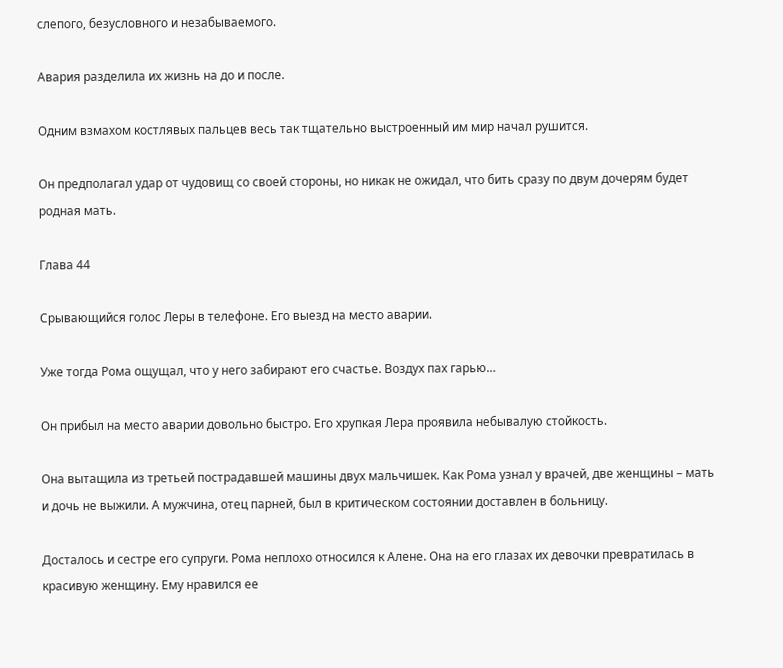слепого, безусловного и незабываемого.

Авария разделила их жизнь на до и после.

Одним взмахом костлявых пальцев весь так тщательно выстроенный им мир начал рушится.

Он предполагал удар от чудовищ со своей стороны, но никак не ожидал, что бить сразу по двум дочерям будет родная мать.

Глава 44

Срывающийся голос Леры в телефоне. Его выезд на место аварии.

Уже тогда Рома ощущал, что у него забирают его счастье. Воздух пах гарью…

Он прибыл на место аварии довольно быстро. Его хрупкая Лера проявила небывалую стойкость.

Она вытащила из третьей пострадавшей машины двух мальчишек. Как Рома узнал у врачей, две женщины – мать и дочь не выжили. А мужчина, отец парней, был в критическом состоянии доставлен в больницу.

Досталось и сестре его супруги. Рома неплохо относился к Алене. Она на его глазах их девочки превратилась в красивую женщину. Ему нравился ее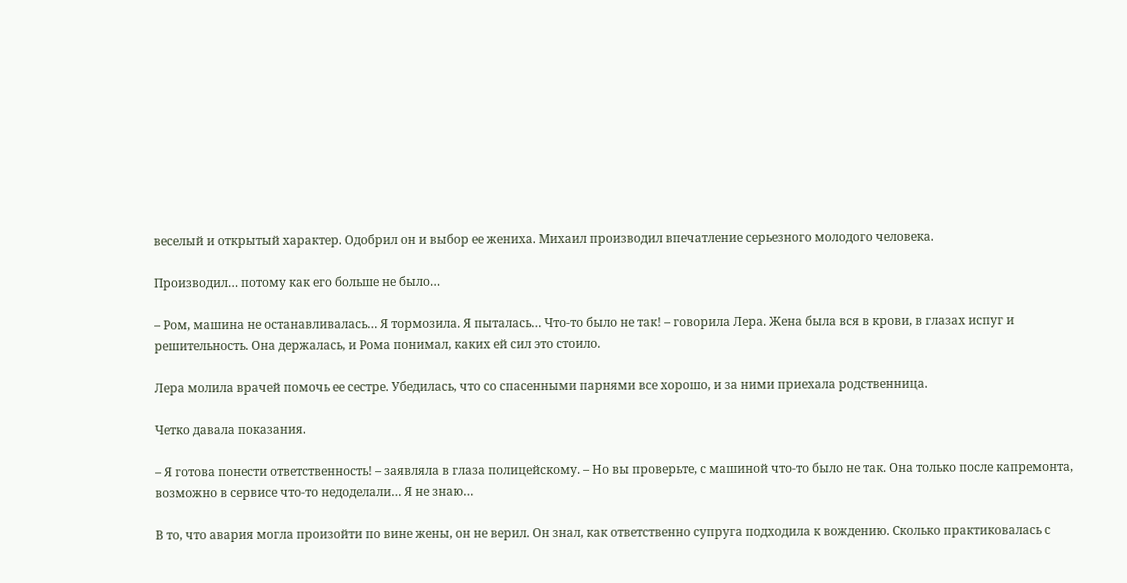веселый и открытый характер. Одобрил он и выбор ее жениха. Михаил производил впечатление серьезного молодого человека.

Производил… потому как его больше не было…

– Ром, машина не останавливалась… Я тормозила. Я пыталась… Что-то было не так! – говорила Лера. Жена была вся в крови, в глазах испуг и решительность. Она держалась, и Рома понимал, каких ей сил это стоило.

Лера молила врачей помочь ее сестре. Убедилась, что со спасенными парнями все хорошо, и за ними приехала родственница.

Четко давала показания.

– Я готова понести ответственность! – заявляла в глаза полицейскому. – Но вы проверьте, с машиной что-то было не так. Она только после капремонта, возможно в сервисе что-то недоделали… Я не знаю…

В то, что авария могла произойти по вине жены, он не верил. Он знал, как ответственно супруга подходила к вождению. Сколько практиковалась с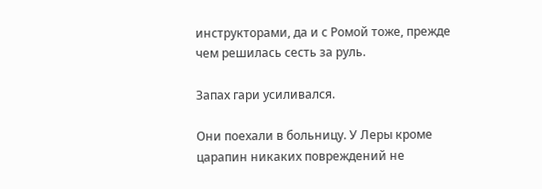инструкторами, да и с Ромой тоже, прежде чем решилась сесть за руль.

Запах гари усиливался.

Они поехали в больницу. У Леры кроме царапин никаких повреждений не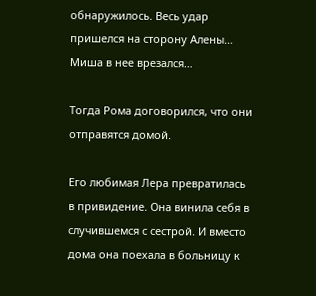обнаружилось. Весь удар пришелся на сторону Алены… Миша в нее врезался…

Тогда Рома договорился, что они отправятся домой.

Его любимая Лера превратилась в привидение. Она винила себя в случившемся с сестрой. И вместо дома она поехала в больницу к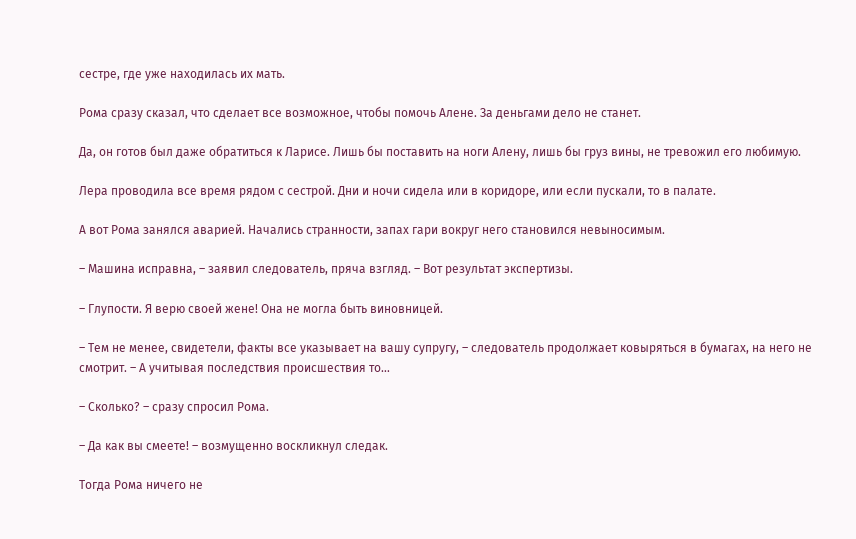сестре, где уже находилась их мать.

Рома сразу сказал, что сделает все возможное, чтобы помочь Алене. За деньгами дело не станет.

Да, он готов был даже обратиться к Ларисе. Лишь бы поставить на ноги Алену, лишь бы груз вины, не тревожил его любимую.

Лера проводила все время рядом с сестрой. Дни и ночи сидела или в коридоре, или если пускали, то в палате.

А вот Рома занялся аварией. Начались странности, запах гари вокруг него становился невыносимым.

– Машина исправна, – заявил следователь, пряча взгляд. – Вот результат экспертизы.

– Глупости. Я верю своей жене! Она не могла быть виновницей.

– Тем не менее, свидетели, факты все указывает на вашу супругу, – следователь продолжает ковыряться в бумагах, на него не смотрит. – А учитывая последствия происшествия то…

– Сколько? – сразу спросил Рома.

– Да как вы смеете! – возмущенно воскликнул следак.

Тогда Рома ничего не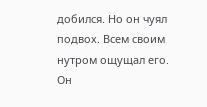добился. Но он чуял подвох. Всем своим нутром ощущал его. Он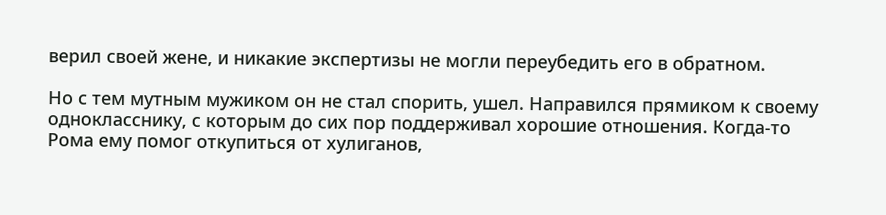верил своей жене, и никакие экспертизы не могли переубедить его в обратном.

Но с тем мутным мужиком он не стал спорить, ушел. Направился прямиком к своему однокласснику, с которым до сих пор поддерживал хорошие отношения. Когда-то Рома ему помог откупиться от хулиганов,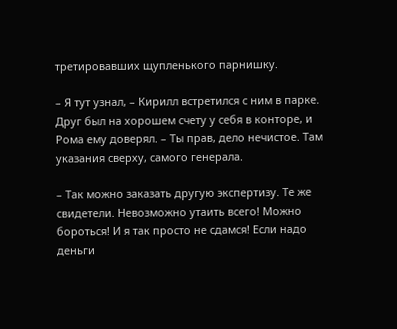третировавших щупленького парнишку.

– Я тут узнал, – Кирилл встретился с ним в парке. Друг был на хорошем счету у себя в конторе, и Рома ему доверял. – Ты прав, дело нечистое. Там указания сверху, самого генерала.

– Так можно заказать другую экспертизу. Те же свидетели. Невозможно утаить всего! Можно бороться! И я так просто не сдамся! Если надо деньги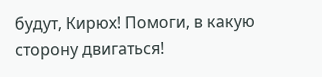будут, Кирюх! Помоги, в какую сторону двигаться!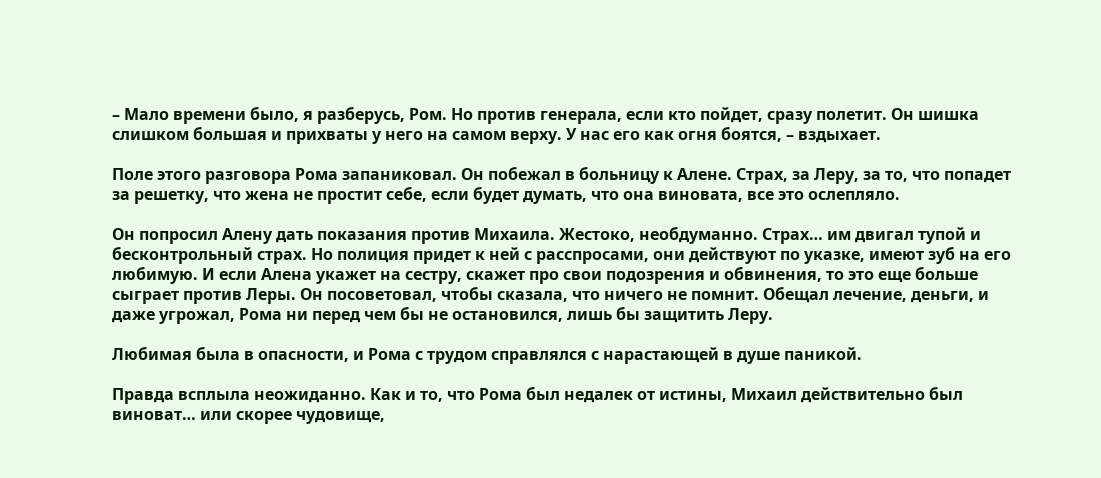– Мало времени было, я разберусь, Ром. Но против генерала, если кто пойдет, сразу полетит. Он шишка слишком большая и прихваты у него на самом верху. У нас его как огня боятся, – вздыхает.

Поле этого разговора Рома запаниковал. Он побежал в больницу к Алене. Страх, за Леру, за то, что попадет за решетку, что жена не простит себе, если будет думать, что она виновата, все это ослепляло.

Он попросил Алену дать показания против Михаила. Жестоко, необдуманно. Страх… им двигал тупой и бесконтрольный страх. Но полиция придет к ней с расспросами, они действуют по указке, имеют зуб на его любимую. И если Алена укажет на сестру, скажет про свои подозрения и обвинения, то это еще больше сыграет против Леры. Он посоветовал, чтобы сказала, что ничего не помнит. Обещал лечение, деньги, и даже угрожал, Рома ни перед чем бы не остановился, лишь бы защитить Леру.

Любимая была в опасности, и Рома с трудом справлялся с нарастающей в душе паникой.

Правда всплыла неожиданно. Как и то, что Рома был недалек от истины, Михаил действительно был виноват… или скорее чудовище,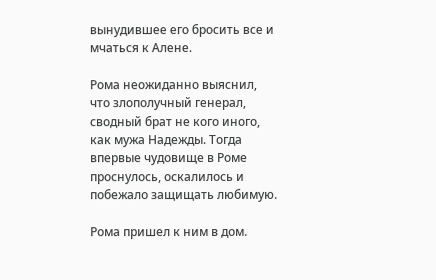вынудившее его бросить все и мчаться к Алене.

Рома неожиданно выяснил, что злополучный генерал, сводный брат не кого иного, как мужа Надежды. Тогда впервые чудовище в Роме проснулось, оскалилось и побежало защищать любимую.

Рома пришел к ним в дом.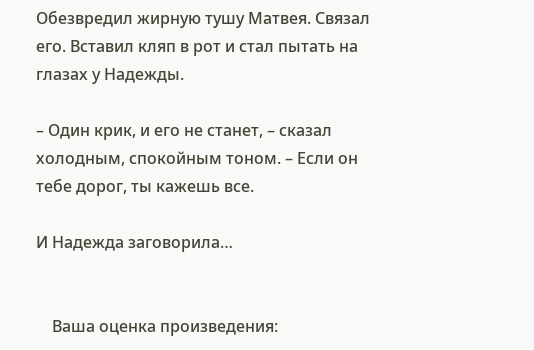Обезвредил жирную тушу Матвея. Связал его. Вставил кляп в рот и стал пытать на глазах у Надежды.

– Один крик, и его не станет, – сказал холодным, спокойным тоном. – Если он тебе дорог, ты кажешь все.

И Надежда заговорила…


    Ваша оценка произведения: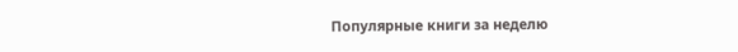Популярные книги за неделю